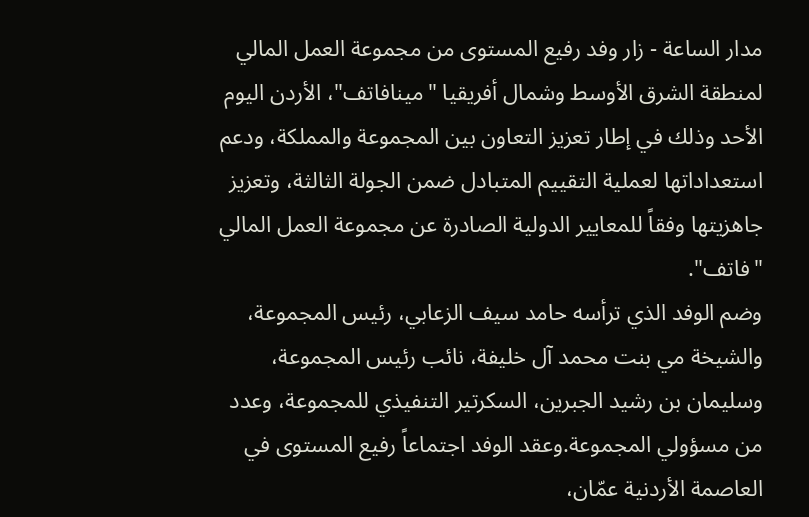مدار الساعة - زار وفد رفيع المستوى من مجموعة العمل المالي لمنطقة الشرق الأوسط وشمال أفريقيا "مينافاتف"، الأردن اليوم الأحد وذلك في إطار تعزيز التعاون بين المجموعة والمملكة، ودعم استعداداتها لعملية التقييم المتبادل ضمن الجولة الثالثة، وتعزيز جاهزيتها وفقاً للمعايير الدولية الصادرة عن مجموعة العمل المالي "فاتف".
وضم الوفد الذي ترأسه حامد سيف الزعابي، رئيس المجموعة، والشيخة مي بنت محمد آل خليفة، نائب رئيس المجموعة، وسليمان بن رشيد الجبرين، السكرتير التنفيذي للمجموعة، وعدد من مسؤولي المجموعة.وعقد الوفد اجتماعاً رفيع المستوى في العاصمة الأردنية عمّان،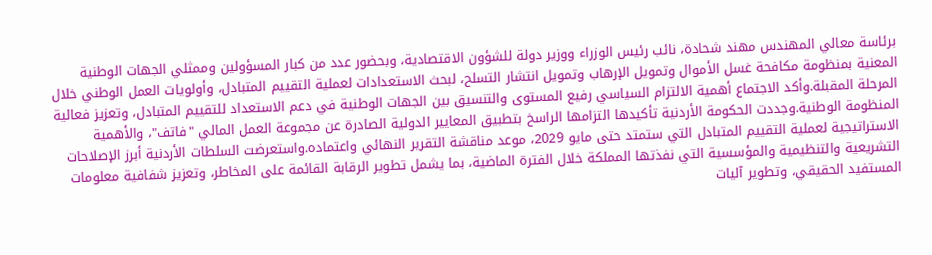برئاسة معالي المهندس مهند شحادة، نائب رئيس الوزراء ووزير دولة للشؤون الاقتصادية، وبحضور عدد من كبار المسؤولين وممثلي الجهات الوطنية المعنية بمنظومة مكافحة غسل الأموال وتمويل الإرهاب وتمويل انتشار التسلح، لبحث الاستعدادات لعملية التقييم المتبادل، وأولويات العمل الوطني خلال المرحلة المقبلة.وأكد الاجتماع أهمية الالتزام السياسي رفيع المستوى والتنسيق بين الجهات الوطنية في دعم الاستعداد للتقييم المتبادل، وتعزيز فعالية المنظومة الوطنية.وجددت الحكومة الأردنية تأكيدها التزامها الراسخ بتطبيق المعايير الدولية الصادرة عن مجموعة العمل المالي "فاتف"، والأهمية الاستراتيجية لعملية التقييم المتبادل التي ستمتد حتى مايو 2029، موعد مناقشة التقرير النهائي واعتماده.واستعرضت السلطات الأردنية أبرز الإصلاحات التشريعية والتنظيمية والمؤسسية التي نفذتها المملكة خلال الفترة الماضية، بما يشمل تطوير الرقابة القائمة على المخاطر، وتعزيز شفافية معلومات المستفيد الحقيقي، وتطوير آليات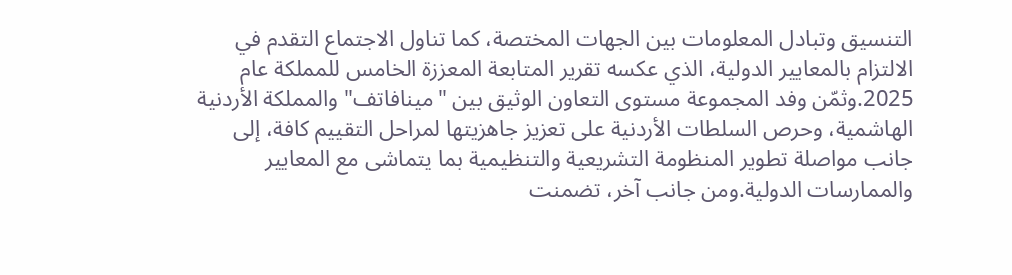التنسيق وتبادل المعلومات بين الجهات المختصة، كما تناول الاجتماع التقدم في الالتزام بالمعايير الدولية، الذي عكسه تقرير المتابعة المعززة الخامس للمملكة عام 2025.وثمّن وفد المجموعة مستوى التعاون الوثيق بين "مينافاتف" والمملكة الأردنية الهاشمية، وحرص السلطات الأردنية على تعزيز جاهزيتها لمراحل التقييم كافة، إلى جانب مواصلة تطوير المنظومة التشريعية والتنظيمية بما يتماشى مع المعايير والممارسات الدولية.ومن جانب آخر، تضمنت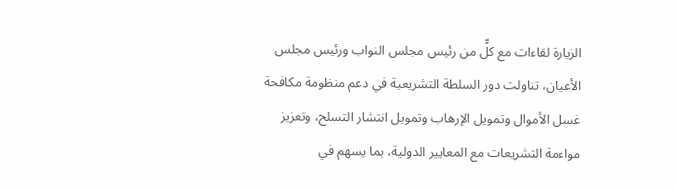الزيارة لقاءات مع كلٍّ من رئيس مجلس النواب ورئيس مجلس الأعيان، تناولت دور السلطة التشريعية في دعم منظومة مكافحة غسل الأموال وتمويل الإرهاب وتمويل انتشار التسلح، وتعزيز مواءمة التشريعات مع المعايير الدولية، بما يسهم في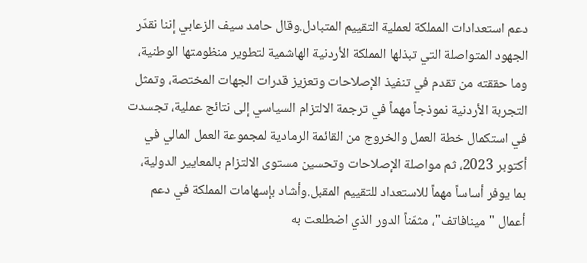دعم استعدادات المملكة لعملية التقييم المتبادل.وقال حامد سيف الزعابي إننا نقدّر الجهود المتواصلة التي تبذلها المملكة الأردنية الهاشمية لتطوير منظومتها الوطنية، وما حققته من تقدم في تنفيذ الإصلاحات وتعزيز قدرات الجهات المختصة، وتمثل التجربة الأردنية نموذجاً مهماً في ترجمة الالتزام السياسي إلى نتائج عملية، تجسدت في استكمال خطة العمل والخروج من القائمة الرمادية لمجموعة العمل المالي في أكتوبر 2023، ثم مواصلة الإصلاحات وتحسين مستوى الالتزام بالمعايير الدولية، بما يوفر أساساً مهماً للاستعداد للتقييم المقبل.وأشاد بإسهامات المملكة في دعم أعمال "مينافاتف"، مثمّناً الدور الذي اضطلعت به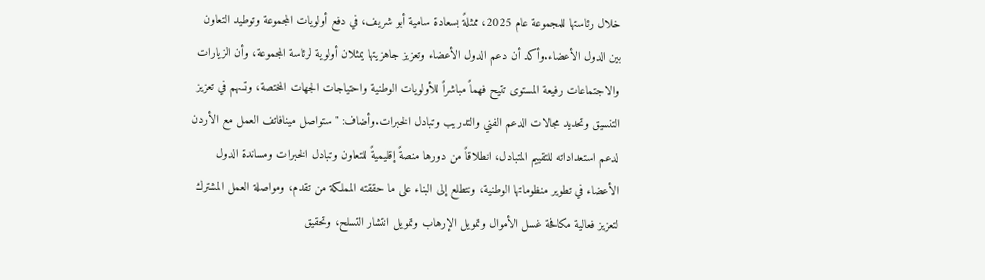خلال رئاستها للمجموعة عام 2025، ممثلةً بسعادة سامية أبو شريف، في دفع أولويات المجموعة وتوطيد التعاون بين الدول الأعضاء.وأكد أن دعم الدول الأعضاء وتعزيز جاهزيتها يمثلان أولوية لرئاسة المجموعة، وأن الزيارات والاجتماعات رفيعة المستوى تتيح فهماً مباشراً للأولويات الوطنية واحتياجات الجهات المختصة، وتسهم في تعزيز التنسيق وتحديد مجالات الدعم الفني والتدريب وتبادل الخبرات.وأضاف: "ستواصل مينافاتف العمل مع الأردن لدعم استعداداته للتقييم المتبادل، انطلاقاً من دورها منصةً إقليميةً للتعاون وتبادل الخبرات ومساندة الدول الأعضاء في تطوير منظوماتها الوطنية، ونتطلع إلى البناء على ما حققته المملكة من تقدم، ومواصلة العمل المشترك لتعزيز فعالية مكافحة غسل الأموال وتمويل الإرهاب وتمويل انتشار التسلح، وتحقيق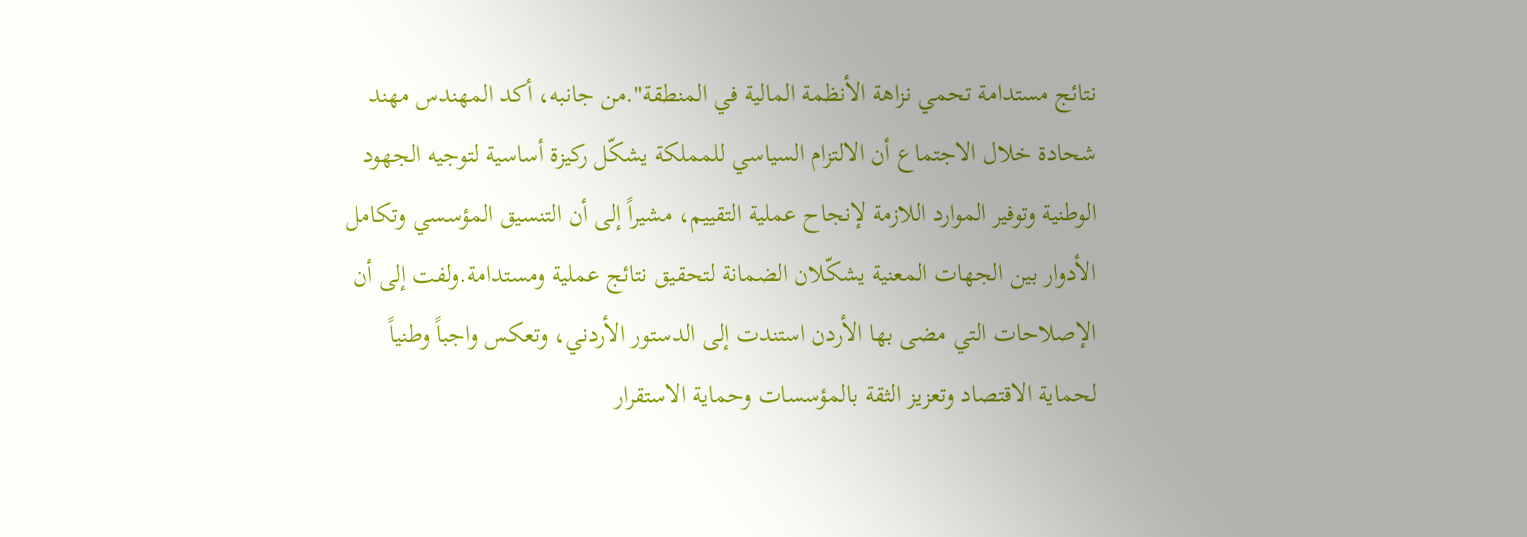نتائج مستدامة تحمي نزاهة الأنظمة المالية في المنطقة".من جانبه، أكد المهندس مهند شحادة خلال الاجتماع أن الالتزام السياسي للمملكة يشكّل ركيزة أساسية لتوجيه الجهود الوطنية وتوفير الموارد اللازمة لإنجاح عملية التقييم، مشيراً إلى أن التنسيق المؤسسي وتكامل الأدوار بين الجهات المعنية يشكّلان الضمانة لتحقيق نتائج عملية ومستدامة.ولفت إلى أن الإصلاحات التي مضى بها الأردن استندت إلى الدستور الأردني، وتعكس واجباً وطنياً لحماية الاقتصاد وتعزيز الثقة بالمؤسسات وحماية الاستقرار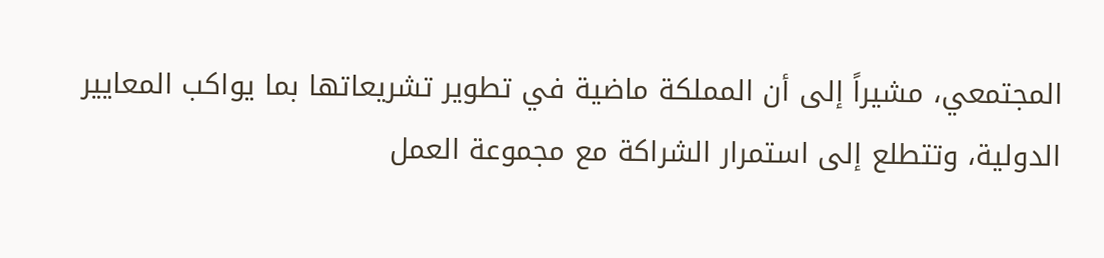المجتمعي، مشيراً إلى أن المملكة ماضية في تطوير تشريعاتها بما يواكب المعايير الدولية، وتتطلع إلى استمرار الشراكة مع مجموعة العمل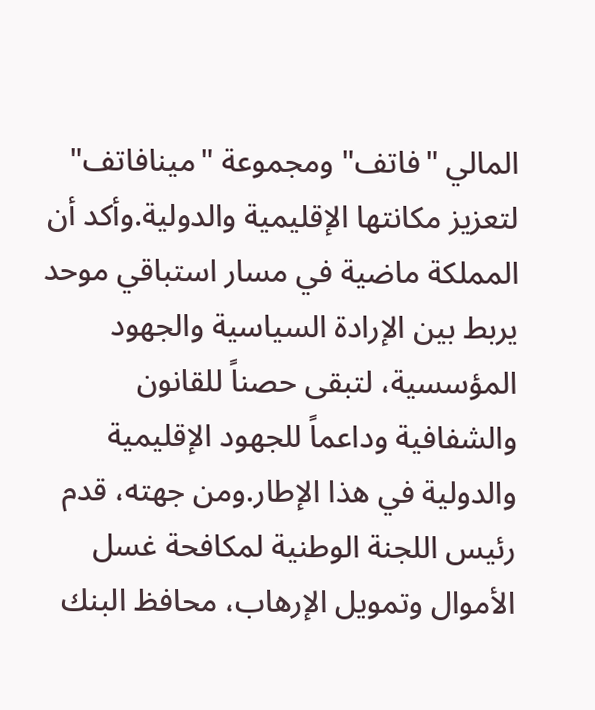المالي "فاتف" ومجموعة "مينافاتف" لتعزيز مكانتها الإقليمية والدولية.وأكد أن المملكة ماضية في مسار استباقي موحد يربط بين الإرادة السياسية والجهود المؤسسية، لتبقى حصناً للقانون والشفافية وداعماً للجهود الإقليمية والدولية في هذا الإطار.ومن جهته، قدم رئيس اللجنة الوطنية لمكافحة غسل الأموال وتمويل الإرهاب، محافظ البنك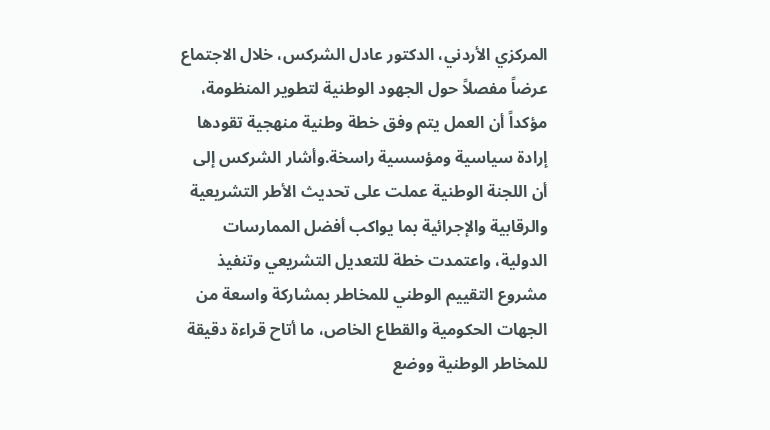المركزي الأردني، الدكتور عادل الشركس، خلال الاجتماع عرضاً مفصلاً حول الجهود الوطنية لتطوير المنظومة، مؤكداً أن العمل يتم وفق خطة وطنية منهجية تقودها إرادة سياسية ومؤسسية راسخة.وأشار الشركس إلى أن اللجنة الوطنية عملت على تحديث الأطر التشريعية والرقابية والإجرائية بما يواكب أفضل الممارسات الدولية، واعتمدت خطة للتعديل التشريعي وتنفيذ مشروع التقييم الوطني للمخاطر بمشاركة واسعة من الجهات الحكومية والقطاع الخاص، ما أتاح قراءة دقيقة للمخاطر الوطنية ووضع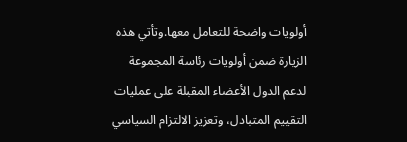أولويات واضحة للتعامل معها.وتأتي هذه الزيارة ضمن أولويات رئاسة المجموعة لدعم الدول الأعضاء المقبلة على عمليات التقييم المتبادل، وتعزيز الالتزام السياسي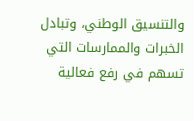والتنسيق الوطني، وتبادل الخبرات والممارسات التي تسهم في رفع فعالية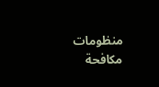منظومات مكافحة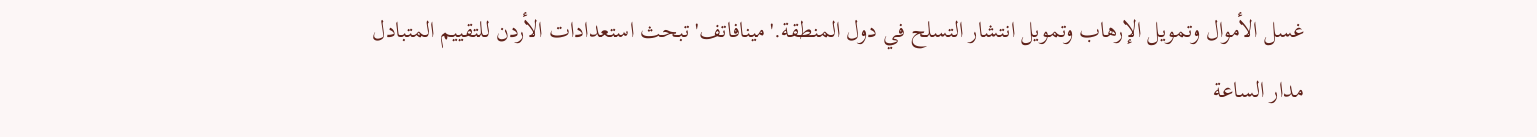غسل الأموال وتمويل الإرهاب وتمويل انتشار التسلح في دول المنطقة.'مينافاتف' تبحث استعدادات الأردن للتقييم المتبادل
مدار الساعة